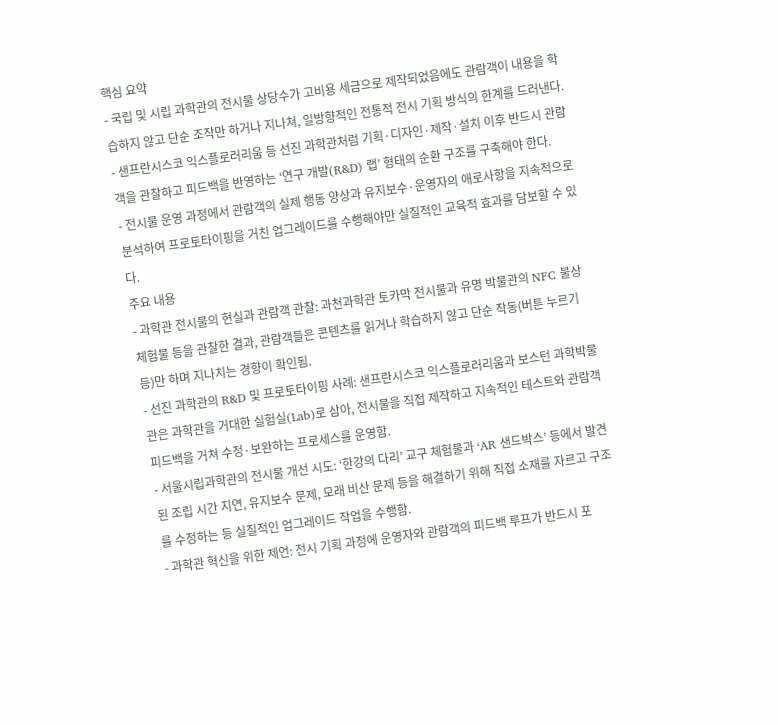핵심 요약
- 국립 및 시립 과학관의 전시물 상당수가 고비용 세금으로 제작되었음에도 관람객이 내용을 학습하지 않고 단순 조작만 하거나 지나쳐, 일방향적인 전통적 전시 기획 방식의 한계를 드러낸다.
- 샌프란시스코 익스플로러리움 등 선진 과학관처럼 기획·디자인·제작·설치 이후 반드시 관람객을 관찰하고 피드백을 반영하는 ‘연구 개발(R&D) 랩’ 형태의 순환 구조를 구축해야 한다.
- 전시물 운영 과정에서 관람객의 실제 행동 양상과 유지보수·운영자의 애로사항을 지속적으로 분석하여 프로토타이핑을 거친 업그레이드를 수행해야만 실질적인 교육적 효과를 담보할 수 있다.
주요 내용
- 과학관 전시물의 현실과 관람객 관찰: 과천과학관 토카막 전시물과 유명 박물관의 NFC 불상 체험물 등을 관찰한 결과, 관람객들은 콘텐츠를 읽거나 학습하지 않고 단순 작동(버튼 누르기 등)만 하며 지나치는 경향이 확인됨.
- 선진 과학관의 R&D 및 프로토타이핑 사례: 샌프란시스코 익스플로러리움과 보스턴 과학박물관은 과학관을 거대한 실험실(Lab)로 삼아, 전시물을 직접 제작하고 지속적인 테스트와 관람객 피드백을 거쳐 수정·보완하는 프로세스를 운영함.
- 서울시립과학관의 전시물 개선 시도: ‘한강의 다리’ 교구 체험물과 ‘AR 샌드박스’ 등에서 발견된 조립 시간 지연, 유지보수 문제, 모래 비산 문제 등을 해결하기 위해 직접 소재를 자르고 구조를 수정하는 등 실질적인 업그레이드 작업을 수행함.
- 과학관 혁신을 위한 제언: 전시 기획 과정에 운영자와 관람객의 피드백 루프가 반드시 포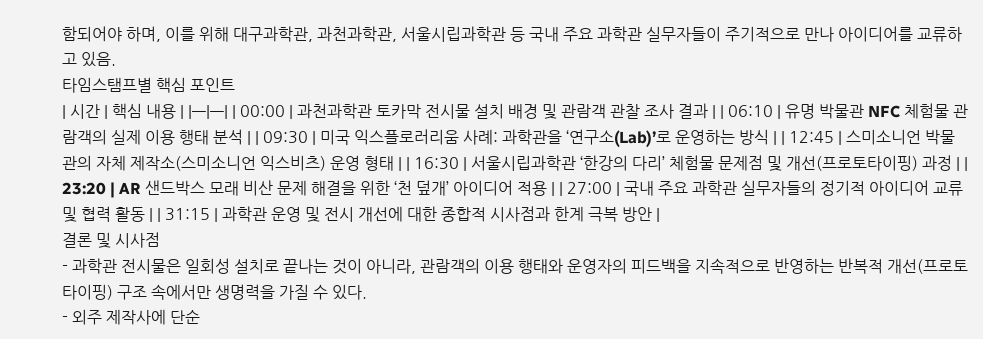함되어야 하며, 이를 위해 대구과학관, 과천과학관, 서울시립과학관 등 국내 주요 과학관 실무자들이 주기적으로 만나 아이디어를 교류하고 있음.
타임스탬프별 핵심 포인트
| 시간 | 핵심 내용 | |—|—| | 00:00 | 과천과학관 토카막 전시물 설치 배경 및 관람객 관찰 조사 결과 | | 06:10 | 유명 박물관 NFC 체험물 관람객의 실제 이용 행태 분석 | | 09:30 | 미국 익스플로러리움 사례: 과학관을 ‘연구소(Lab)’로 운영하는 방식 | | 12:45 | 스미소니언 박물관의 자체 제작소(스미소니언 익스비츠) 운영 형태 | | 16:30 | 서울시립과학관 ‘한강의 다리’ 체험물 문제점 및 개선(프로토타이핑) 과정 | | 23:20 | AR 샌드박스 모래 비산 문제 해결을 위한 ‘천 덮개’ 아이디어 적용 | | 27:00 | 국내 주요 과학관 실무자들의 정기적 아이디어 교류 및 협력 활동 | | 31:15 | 과학관 운영 및 전시 개선에 대한 종합적 시사점과 한계 극복 방안 |
결론 및 시사점
- 과학관 전시물은 일회성 설치로 끝나는 것이 아니라, 관람객의 이용 행태와 운영자의 피드백을 지속적으로 반영하는 반복적 개선(프로토타이핑) 구조 속에서만 생명력을 가질 수 있다.
- 외주 제작사에 단순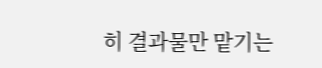히 결과물만 맡기는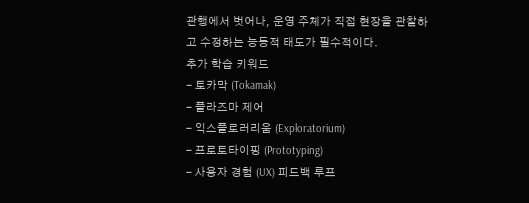관행에서 벗어나, 운영 주체가 직접 현장을 관찰하고 수정하는 능동적 태도가 필수적이다.
추가 학습 키워드
- 토카막 (Tokamak)
- 플라즈마 제어
- 익스플로러리움 (Exploratorium)
- 프로토타이핑 (Prototyping)
- 사용자 경험 (UX) 피드백 루프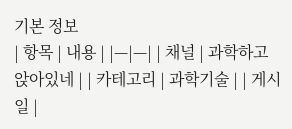기본 정보
| 항목 | 내용 | |—|—| | 채널 | 과학하고 앉아있네 | | 카테고리 | 과학기술 | | 게시일 |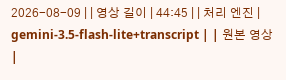2026-08-09 | | 영상 길이 | 44:45 | | 처리 엔진 | gemini-3.5-flash-lite+transcript | | 원본 영상 |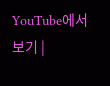YouTube에서 보기 |